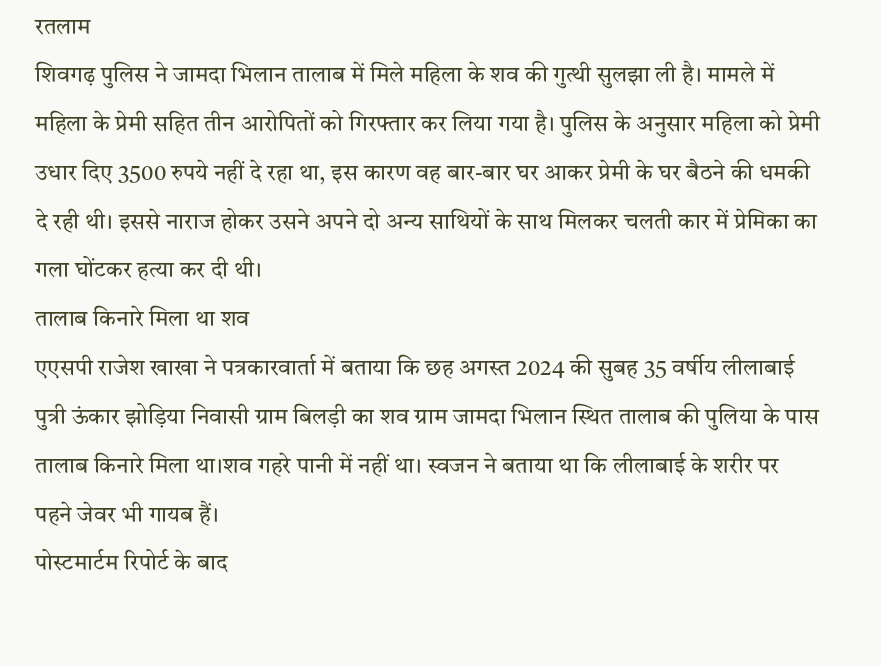रतलाम
शिवगढ़ पुलिस ने जामदा भिलान तालाब में मिले महिला के शव की गुत्थी सुलझा ली है। मामले में महिला के प्रेमी सहित तीन आरोपितों को गिरफ्तार कर लिया गया है। पुलिस के अनुसार महिला को प्रेमी उधार दिए 3500 रुपये नहीं दे रहा था, इस कारण वह बार-बार घर आकर प्रेमी के घर बैठने की धमकी दे रही थी। इससे नाराज होकर उसने अपने दो अन्य साथियों के साथ मिलकर चलती कार में प्रेमिका का गला घोंटकर हत्या कर दी थी।
तालाब किनारे मिला था शव
एएसपी राजेश खाखा ने पत्रकारवार्ता में बताया कि छह अगस्त 2024 की सुबह 35 वर्षीय लीलाबाई पुत्री ऊंकार झोड़िया निवासी ग्राम बिलड़ी का शव ग्राम जामदा भिलान स्थित तालाब की पुलिया के पास तालाब किनारे मिला था।शव गहरे पानी में नहीं था। स्वजन ने बताया था कि लीलाबाई के शरीर पर पहने जेवर भी गायब हैं।
पोस्टमार्टम रिपोर्ट के बाद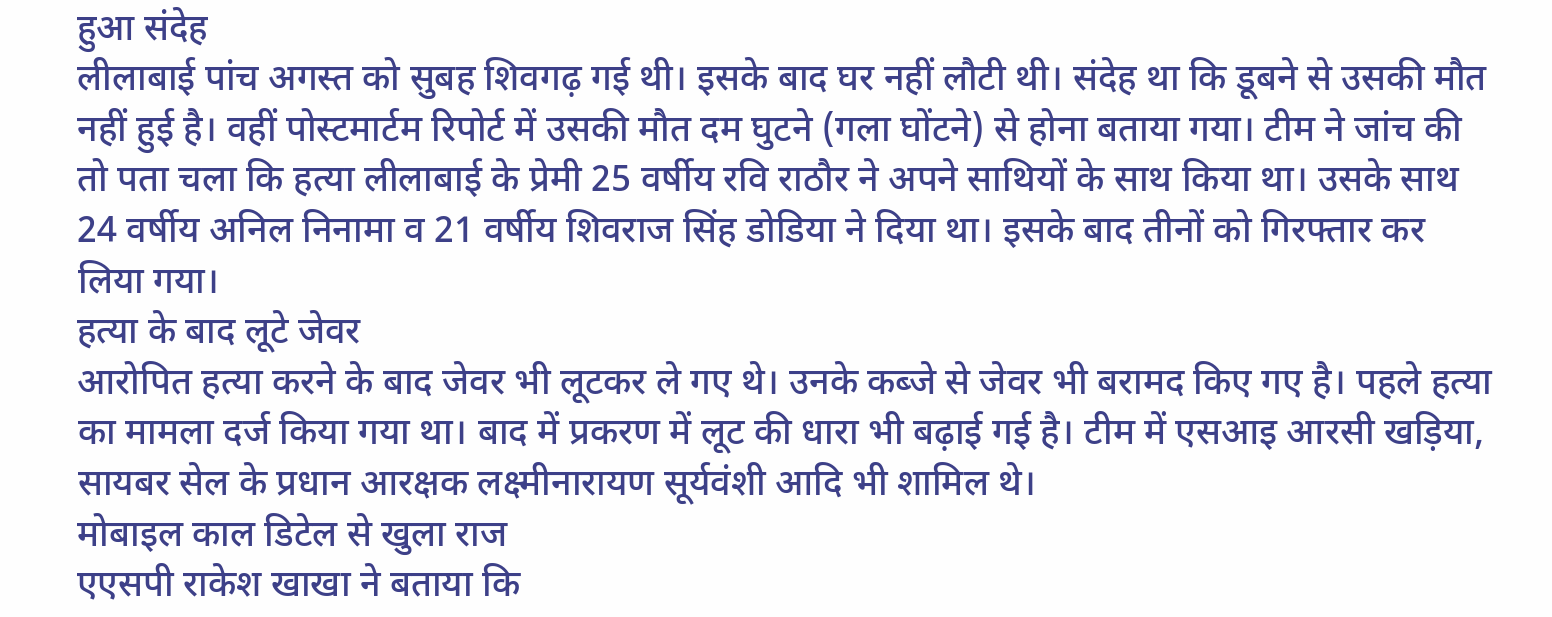हुआ संदेह
लीलाबाई पांच अगस्त को सुबह शिवगढ़ गई थी। इसके बाद घर नहीं लौटी थी। संदेह था कि डूबने से उसकी मौत नहीं हुई है। वहीं पोस्टमार्टम रिपोर्ट में उसकी मौत दम घुटने (गला घोंटने) से होना बताया गया। टीम ने जांच की तो पता चला कि हत्या लीलाबाई के प्रेमी 25 वर्षीय रवि राठौर ने अपने साथियों के साथ किया था। उसके साथ 24 वर्षीय अनिल निनामा व 21 वर्षीय शिवराज सिंह डोडिया ने दिया था। इसके बाद तीनों को गिरफ्तार कर लिया गया।
हत्या के बाद लूटे जेवर
आरोपित हत्या करने के बाद जेवर भी लूटकर ले गए थे। उनके कब्जे से जेवर भी बरामद किए गए है। पहले हत्या का मामला दर्ज किया गया था। बाद में प्रकरण में लूट की धारा भी बढ़ाई गई है। टीम में एसआइ आरसी खड़िया, सायबर सेल के प्रधान आरक्षक लक्ष्मीनारायण सूर्यवंशी आदि भी शामिल थे।
मोबाइल काल डिटेल से खुला राज
एएसपी राकेश खाखा ने बताया कि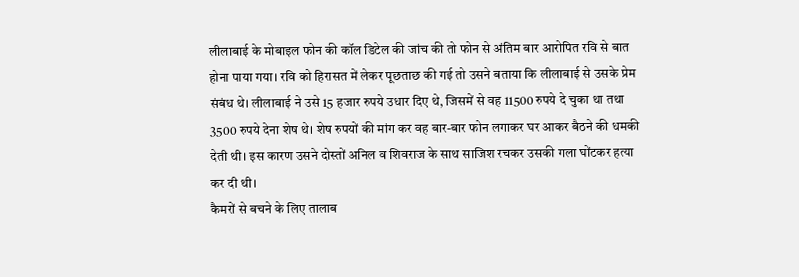लीलाबाई के मोबाइल फोन की कॉल डिटेल की जांच की तो फोन से अंतिम बार आरोपित रवि से बात होना पाया गया। रवि को हिरासत में लेकर पूछताछ की गई तो उसने बताया कि लीलाबाई से उसके प्रेम संबंध थे। लीलाबाई ने उसे 15 हजार रुपये उधार दिए थे, जिसमें से वह 11500 रुपये दे चुका था तथा 3500 रुपये देना शेष थे। शेष रुपयों की मांग कर वह बार-बार फोन लगाकर घर आकर बैठने की धमकी देती थी। इस कारण उसने दोस्तों अनिल व शिवराज के साथ साजिश रचकर उसकी गला घोंटकर हत्या कर दी थी।
कैमरों से बचने के लिए तालाब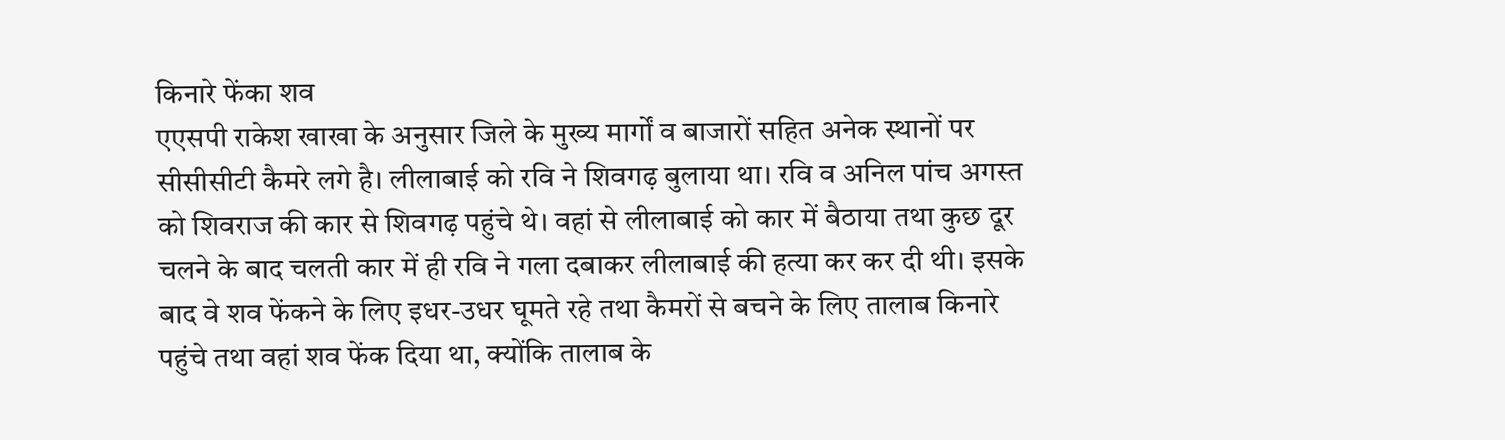किनारे फेंका शव
एएसपी राकेश खाखा के अनुसार जिले के मुख्य मार्गों व बाजारों सहित अनेक स्थानों पर सीसीसीटी कैमरे लगे है। लीलाबाई को रवि ने शिवगढ़ बुलाया था। रवि व अनिल पांच अगस्त को शिवराज की कार से शिवगढ़ पहुंचे थे। वहां से लीलाबाई को कार में बैठाया तथा कुछ दूर चलने के बाद चलती कार में ही रवि ने गला दबाकर लीलाबाई की हत्या कर कर दी थी। इसके बाद वे शव फेंकने के लिए इधर-उधर घूमते रहे तथा कैमरों से बचने के लिए तालाब किनारे पहुंचे तथा वहां शव फेंक दिया था, क्योंकि तालाब के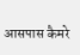आसपास कैमरे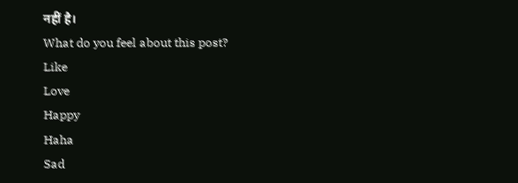नहीं है।
What do you feel about this post?
Like
Love
Happy
Haha
Sad